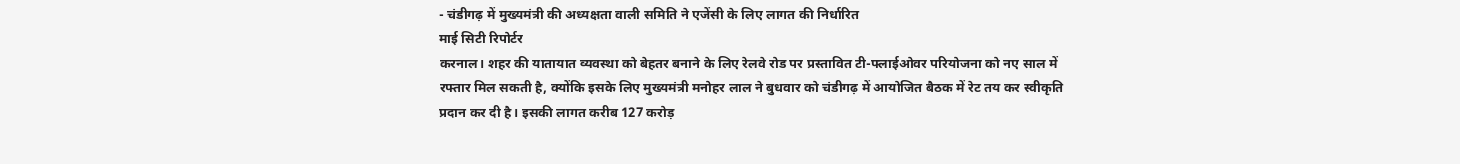- चंडीगढ़ में मुख्यमंत्री की अध्यक्षता वाली समिति ने एजेंसी के लिए लागत की निर्धारित
माई सिटी रिपोर्टर
करनाल। शहर की यातायात व्यवस्था को बेहतर बनाने के लिए रेलवे रोड पर प्रस्तावित टी-फ्लाईओवर परियोजना को नए साल में रफ्तार मिल सकती है, क्योंकि इसके लिए मुख्यमंत्री मनोहर लाल ने बुधवार को चंडीगढ़ में आयोजित बैठक में रेट तय कर स्वीकृति प्रदान कर दी है। इसकी लागत करीब 127 करोड़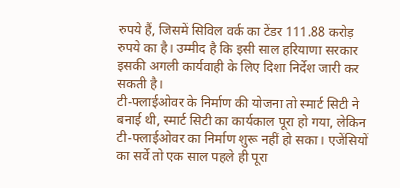रुपये हैं, जिसमें सिविल वर्क का टेंडर 111.88 करोड़ रुपये का है। उम्मीद है कि इसी साल हरियाणा सरकार इसकी अगली कार्यवाही के लिए दिशा निर्देश जारी कर सकती है।
टी-फ्लाईओवर के निर्माण की योजना तो स्मार्ट सिटी ने बनाई थी, स्मार्ट सिटी का कार्यकाल पूरा हो गया, लेकिन टी-फ्लाईओवर का निर्माण शुरू नहीं हो सका। एजेंसियों का सर्वे तो एक साल पहले ही पूरा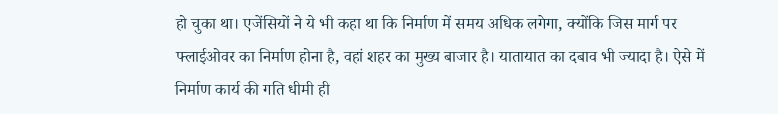हो चुका था। एजेंसियों ने ये भी कहा था कि निर्माण में समय अधिक लगेगा, क्योंकि जिस मार्ग पर फ्लाईओवर का निर्माण होना है, वहां शहर का मुख्य बाजार है। यातायात का दबाव भी ज्यादा है। ऐसे में निर्माण कार्य की गति धीमी ही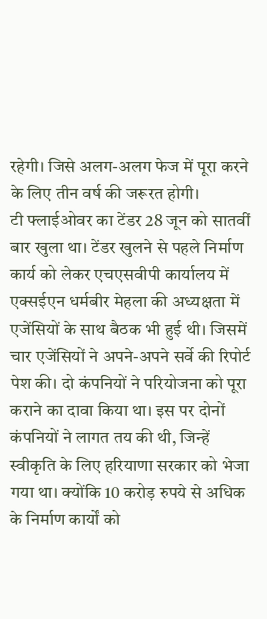रहेगी। जिसे अलग-अलग फेज में पूरा करने के लिए तीन वर्ष की जरूरत होगी।
टी फ्लाईओवर का टेंडर 28 जून को सातवीं बार खुला था। टेंडर खुलने से पहले निर्माण कार्य को लेकर एचएसवीपी कार्यालय में एक्सईएन धर्मबीर मेहला की अध्यक्षता में एजेंसियों के साथ बैठक भी हुई थी। जिसमें चार एजेंसियों ने अपने-अपने सर्वे की रिपोर्ट पेश की। दो कंपनियों ने परियोजना को पूरा कराने का दावा किया था। इस पर दोनों कंपनियों ने लागत तय की थी, जिन्हें स्वीकृति के लिए हरियाणा सरकार को भेजा गया था। क्योंकि 10 करोड़ रुपये से अधिक के निर्माण कार्यों को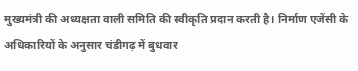मुख्यमंत्री की अध्यक्षता वाली समिति की स्वीकृति प्रदान करती है। निर्माण एजेंसी के अधिकारियों के अनुसार चंडीगढ़ में बुधवार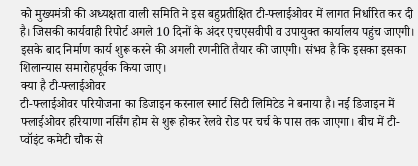को मुख्यमंत्री की अध्यक्षता वाली समिति ने इस बहुप्रतीक्षित टी-फ्लाईओवर में लागत निर्धारित कर दी है। जिसकी कार्यवाही रिपोर्ट अगले 10 दिनों के अंदर एचएसवीपी व उपायुक्त कार्यालय पहुंच जाएगी। इसके बाद निर्माण कार्य शुरू करने की अगली रणनीति तैयार की जाएगी। संभव है कि इसका इसका शिलान्यास समारोहपूर्वक किया जाए।
क्या है टी-फ्लाईओवर
टी-फ्लाईओवर परियोजना का डिजाइन करनाल स्मार्ट सिटी लिमिटेड ने बनाया है। नई डिजाइन में फ्लाईओवर हरियाणा नर्सिंग होम से शुरू होकर रेलवे रोड पर चर्च के पास तक जाएगा। बीच में टी-प्वॉइंट कमेटी चौक से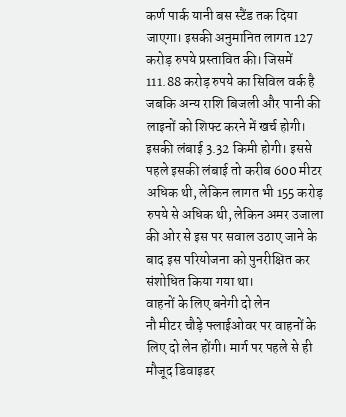कर्ण पार्क यानी बस स्टैंड तक दिया जाएगा। इसकी अनुमानित लागत 127 करोड़ रुपये प्रस्तावित की। जिसमें 111.88 करोड़ रुपये का सिविल वर्क है जबकि अन्य राशि बिजली और पानी की लाइनों को शिफ्ट करने में खर्च होगी। इसकी लंबाई 3.32 किमी होगी। इससे पहले इसकी लंबाई तो करीब 600 मीटर अधिक थी, लेकिन लागत भी 155 करोड़ रुपये से अधिक थी, लेकिन अमर उजाला की ओर से इस पर सवाल उठाए जाने के बाद इस परियोजना को पुनरीक्षित कर संशोधित किया गया था।
वाहनों के लिए बनेगी दो लेन
नौ मीटर चौड़े फ्लाईओवर पर वाहनों के लिए दो लेन होंगी। मार्ग पर पहले से ही मौजूद डिवाइडर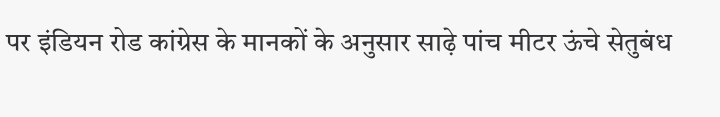पर इंडियन रोड कांग्रेस के मानकों के अनुसार साढ़े पांच मीटर ऊंचे सेतुबंध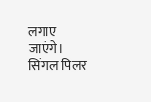लगाए जाएंगे। सिंगल पिलर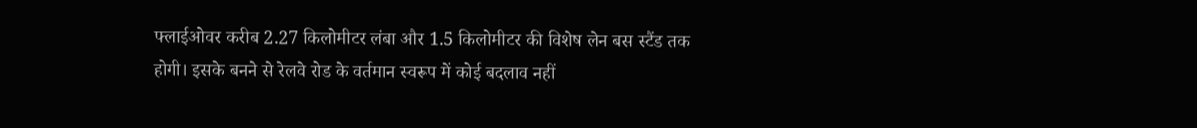फ्लाईओवर करीब 2.27 किलोमीटर लंबा और 1.5 किलोमीटर की विशेष लेन बस स्टैंड तक होगी। इसके बनने से रेलवे रोड के वर्तमान स्वरूप में कोई बदलाव नहीं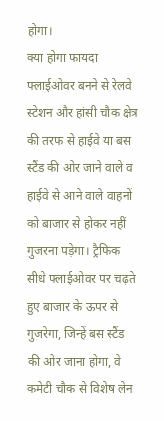होगा।
क्या होगा फायदा
फ्लाईओवर बनने से रेलवे स्टेशन और हांसी चौक क्षेत्र की तरफ से हाईवे या बस स्टैंड की ओर जाने वाले व हाईवे से आने वाले वाहनों को बाजार से होकर नहीं गुजरना पड़ेगा। ट्रैफिक सीधे फ्लाईओवर पर चढ़ते हुए बाजार के ऊपर से गुजरेगा, जिन्हें बस स्टैंड की ओर जाना होगा, वे कमेटी चौक से विशेष लेन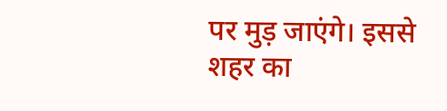पर मुड़ जाएंगे। इससे शहर का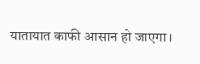यातायात काफी आसान हो जाएगा।